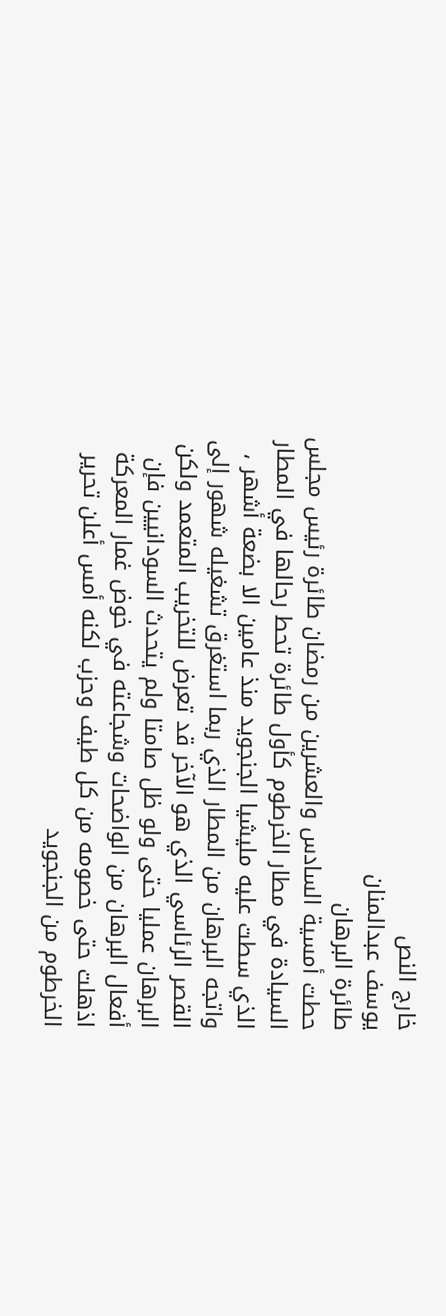خارج النص
يوسف عبدالمنان
طائرة البرهان
حطت أمسية السادس والعشرين من رمضان طائرة رئيس مجلس السيادة في مطار الخرطوم كأول طائرة تحط رحالها في المطار الذي سطت عليه مليشيا الجنجويد منذ عامين الا بضعة أشهر ، واتجه البرهان من المطار الذي ربما استغرق تشغيله شهور إلى القصر الرئاسي الذي هو الآخر قد تعرض للتخريب المتعمد ولكن البرهان عمليا حتى ولو ظل صامتا ولم يتحدث السودانيين فإن أفعال البرهان من الواضحات وشجاعته في خوض غمار المعركة اذهلت حتى خصومه من كل طيف وحزب لكنه أمس أعلن تحرير الخرطوم من الجنجويد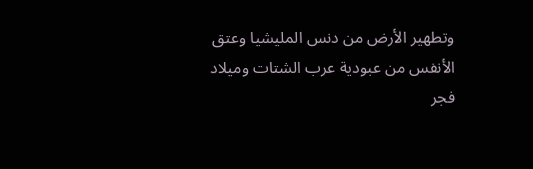وتطهير الأرض من دنس المليشيا وعتق الأنفس من عبودية عرب الشتات وميلاد فجر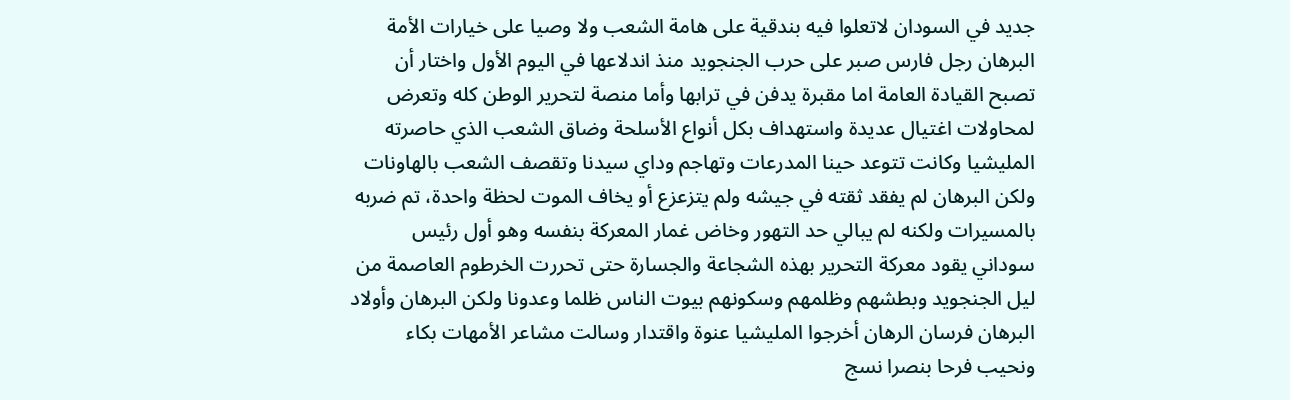جديد في السودان لاتعلوا فيه بندقية على هامة الشعب ولا وصيا على خيارات الأمة
البرهان رجل فارس صبر على حرب الجنجويد منذ اندلاعها في اليوم الأول واختار أن تصبح القيادة العامة اما مقبرة يدفن في ترابها وأما منصة لتحرير الوطن كله وتعرض لمحاولات اغتيال عديدة واستهداف بكل أنواع الأسلحة وضاق الشعب الذي حاصرته المليشيا وكانت تتوعد حينا المدرعات وتهاجم وداي سيدنا وتقصف الشعب بالهاونات ولكن البرهان لم يفقد ثقته في جيشه ولم يتزعزع أو يخاف الموت لحظة واحدة، تم ضربه بالمسيرات ولكنه لم يبالي حد التهور وخاض غمار المعركة بنفسه وهو أول رئيس سوداني يقود معركة التحرير بهذه الشجاعة والجسارة حتى تحررت الخرطوم العاصمة من ليل الجنجويد وبطشهم وظلمهم وسكونهم بيوت الناس ظلما وعدونا ولكن البرهان وأولاد البرهان فرسان الرهان أخرجوا المليشيا عنوة واقتدار وسالت مشاعر الأمهات بكاء ونحيب فرحا بنصرا نسج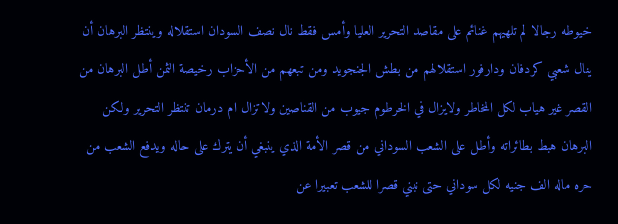خيوطه رجالا لم تلهيهم غنائم على مقاصد التحرير العليا وأمس فقط نال نصف السودان استقلاله وينتظر البرهان أن ينال شعبي كردفان ودارفور استقلالهم من بطش الجنجويد ومن تبعهم من الأحزاب رخيصة الثمن أطل البرهان من القصر غير هياب لكل المخاطر ولايزال في الخرطوم جيوب من القناصين ولاتزال ام درمان تنتظر التحرير ولكن البرهان هبط بطائراته وأطل على الشعب السوداني من قصر الأمة الذي ينبغي أن يترك على حاله ويدفع الشعب من حره ماله الف جنيه لكل سوداني حتى نبني قصرا للشعب تعبيرا عن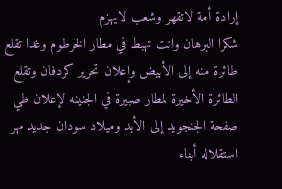إرادة أمة لاتقهر وشعب لايهزم
شكرا البرهان وانت تهبط في مطار الخرطوم وغدا تقلع طائرة منه إلى الأبيض وإعلان تحرير كردفان وتقلع الطائرة الأخيرة لمطار صبيرة في الجنينه لإعلان طي صفحة الجنجويد إلى الأبد وميلاد سودان جديد مهر استقلاله أبناء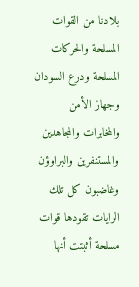بلادنا من القوات المسلحة والحركات المسلحة ودرع السودان وجهاز الأمن والمخابرات والمجاهدين والمستنفرين والبراوؤن وغاضبون كل تلك الرايات تقودها قوات مسلحة أثبتت أنها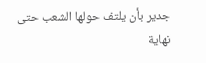جدير بأن يلتف حولها الشعب حتى نهاية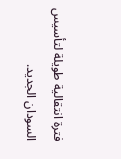فترة انتقالية طويلة لتأسيس السودان الجديد.